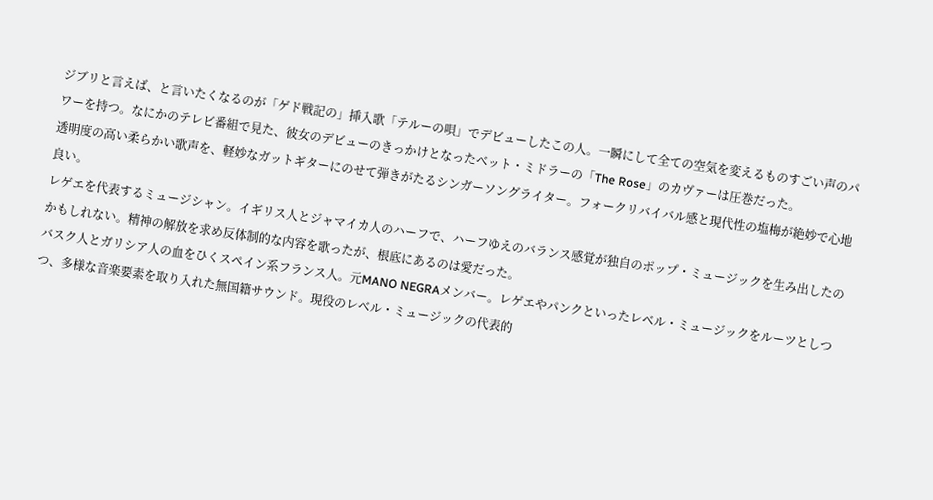ジブリと言えば、と言いたくなるのが「ゲド戦記の」挿入歌「テルーの唄」でデビューしたこの人。一瞬にして全ての空気を変えるものすごい声のパワーを持つ。なにかのテレビ番組で見た、彼女のデビューのきっかけとなったベット・ミドラーの「The Rose」のカヴァーは圧巻だった。
透明度の高い柔らかい歌声を、軽妙なガットギターにのせて弾きがたるシンガーソングライター。フォークリバイバル感と現代性の塩梅が絶妙で心地良い。
レゲエを代表するミュージシャン。イギリス人とジャマイカ人のハーフで、ハーフゆえのバランス感覚が独自のポップ・ミュージックを生み出したのかもしれない。精神の解放を求め反体制的な内容を歌ったが、根底にあるのは愛だった。
バスク人とガリシア人の血をひくスペイン系フランス人。元MANO NEGRAメンバー。レゲエやパンクといったレベル・ミュージックをルーツとしつつ、多様な音楽要素を取り入れた無国籍サウンド。現役のレベル・ミュージックの代表的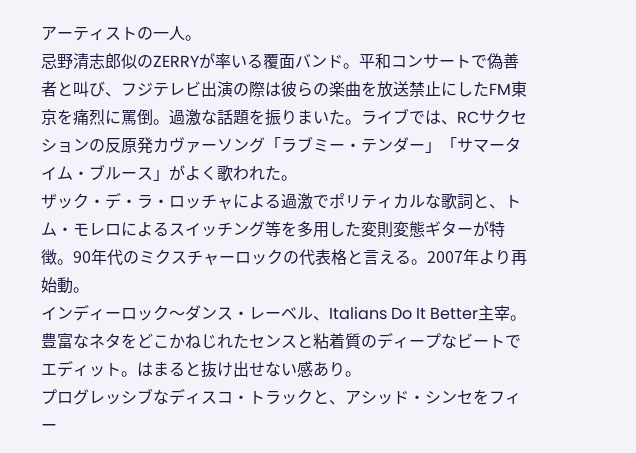アーティストの一人。
忌野清志郎似のZERRYが率いる覆面バンド。平和コンサートで偽善者と叫び、フジテレビ出演の際は彼らの楽曲を放送禁止にしたFM東京を痛烈に罵倒。過激な話題を振りまいた。ライブでは、RCサクセションの反原発カヴァーソング「ラブミー・テンダー」「サマータイム・ブルース」がよく歌われた。
ザック・デ・ラ・ロッチャによる過激でポリティカルな歌詞と、トム・モレロによるスイッチング等を多用した変則変態ギターが特徴。90年代のミクスチャーロックの代表格と言える。2007年より再始動。
インディーロック〜ダンス・レーベル、Italians Do It Better主宰。豊富なネタをどこかねじれたセンスと粘着質のディープなビートでエディット。はまると抜け出せない感あり。
プログレッシブなディスコ・トラックと、アシッド・シンセをフィー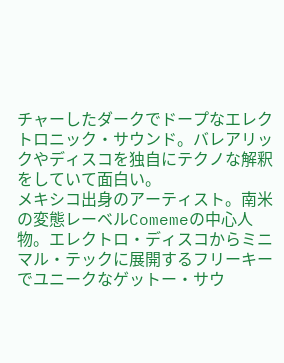チャーしたダークでドープなエレクトロニック・サウンド。バレアリックやディスコを独自にテクノな解釈をしていて面白い。
メキシコ出身のアーティスト。南米の変態レーベルComemeの中心人物。エレクトロ・ディスコからミニマル・テックに展開するフリーキーでユニークなゲットー・サウ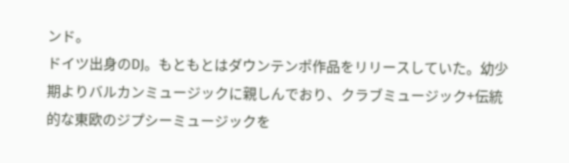ンド。
ドイツ出身のDJ。もともとはダウンテンポ作品をリリースしていた。幼少期よりバルカンミュージックに親しんでおり、クラブミュージック+伝統的な東欧のジプシーミュージックを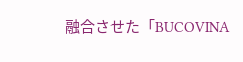融合させた「BUCOVINA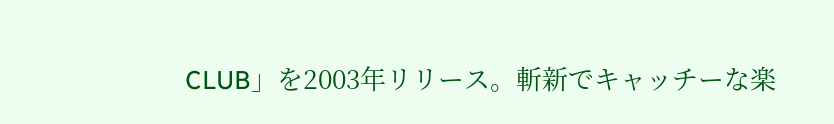CLUB」を2003年リリース。斬新でキャッチーな楽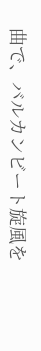曲で、バルカンビート旋風を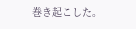巻き起こした。